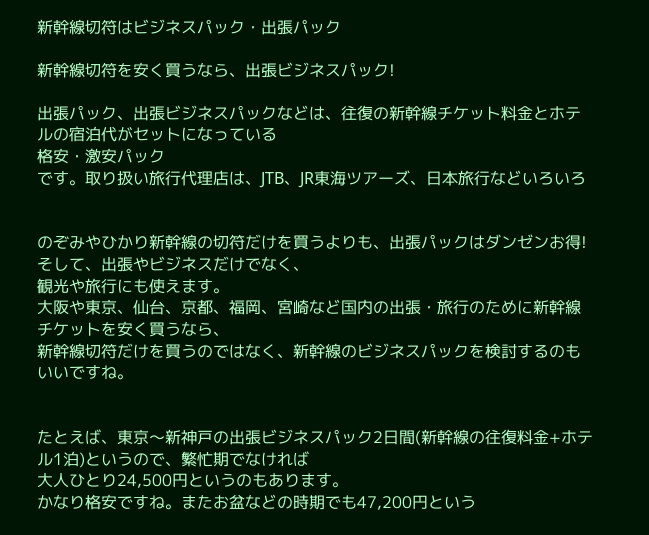新幹線切符はビジネスパック・出張パック

新幹線切符を安く買うなら、出張ビジネスパック!

出張パック、出張ビジネスパックなどは、往復の新幹線チケット料金とホテルの宿泊代がセットになっている
格安・激安パック
です。取り扱い旅行代理店は、JTB、JR東海ツアーズ、日本旅行などいろいろ


のぞみやひかり新幹線の切符だけを買うよりも、出張パックはダンゼンお得!そして、出張やビジネスだけでなく、
観光や旅行にも使えます。
大阪や東京、仙台、京都、福岡、宮崎など国内の出張・旅行のために新幹線チケットを安く買うなら、
新幹線切符だけを買うのではなく、新幹線のビジネスパックを検討するのもいいですね。


たとえば、東京〜新神戸の出張ビジネスパック2日間(新幹線の往復料金+ホテル1泊)というので、繁忙期でなければ
大人ひとり24,500円というのもあります。
かなり格安ですね。またお盆などの時期でも47,200円という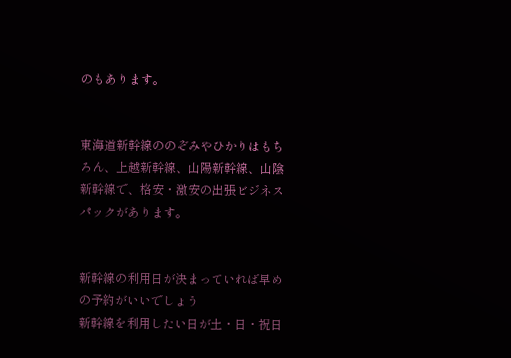のもあります。


東海道新幹線ののぞみやひかりはもちろん、上越新幹線、山陽新幹線、山陰新幹線で、格安・激安の出張ビジネスパックがあります。


新幹線の利用日が決まっていれば早めの予約がいいでしょう
新幹線を利用したい日が土・日・祝日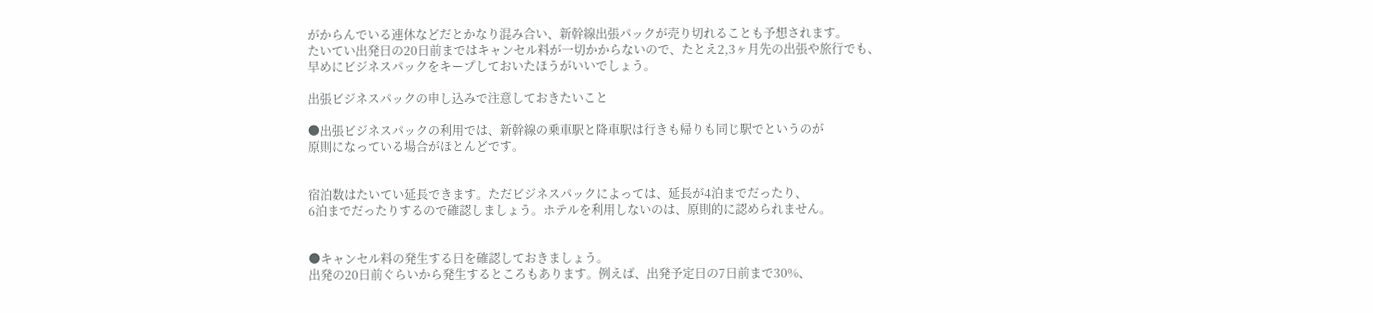がからんでいる連休などだとかなり混み合い、新幹線出張パックが売り切れることも予想されます。
たいてい出発日の20日前まではキャンセル料が一切かからないので、たとえ2,3ヶ月先の出張や旅行でも、
早めにビジネスパックをキープしておいたほうがいいでしょう。

出張ビジネスパックの申し込みで注意しておきたいこと

●出張ビジネスパックの利用では、新幹線の乗車駅と降車駅は行きも帰りも同じ駅でというのが
原則になっている場合がほとんどです。


宿泊数はたいてい延長できます。ただビジネスパックによっては、延長が4泊までだったり、
6泊までだったりするので確認しましょう。ホテルを利用しないのは、原則的に認められません。


●キャンセル料の発生する日を確認しておきましょう。
出発の20日前ぐらいから発生するところもあります。例えば、出発予定日の7日前まで30%、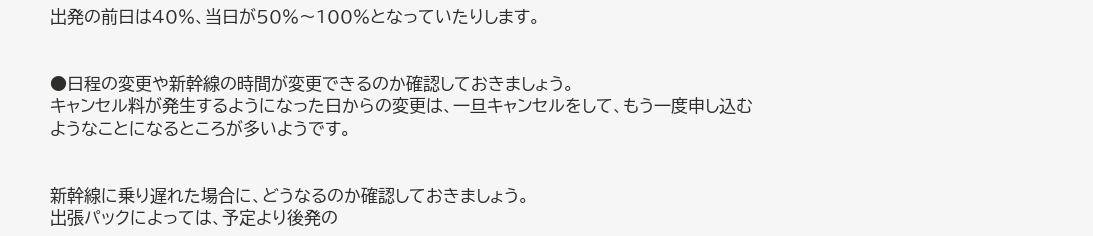出発の前日は40%、当日が50%〜100%となっていたりします。


●日程の変更や新幹線の時間が変更できるのか確認しておきましょう。
キャンセル料が発生するようになった日からの変更は、一旦キャンセルをして、もう一度申し込むようなことになるところが多いようです。


新幹線に乗り遅れた場合に、どうなるのか確認しておきましょう。
出張パックによっては、予定より後発の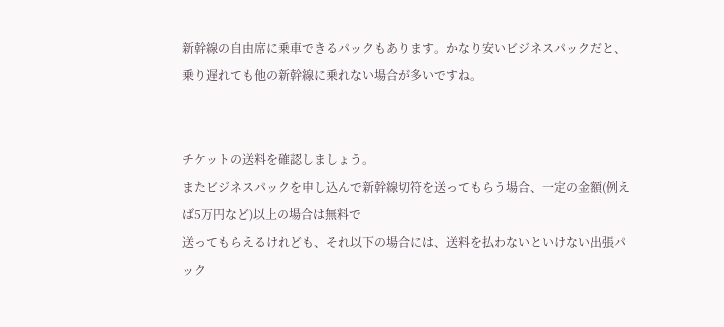新幹線の自由席に乗車できるパックもあります。かなり安いビジネスパックだと、
乗り遅れても他の新幹線に乗れない場合が多いですね。


チケットの送料を確認しましょう。
またビジネスパックを申し込んで新幹線切符を送ってもらう場合、一定の金額(例えば5万円など)以上の場合は無料で
送ってもらえるけれども、それ以下の場合には、送料を払わないといけない出張パック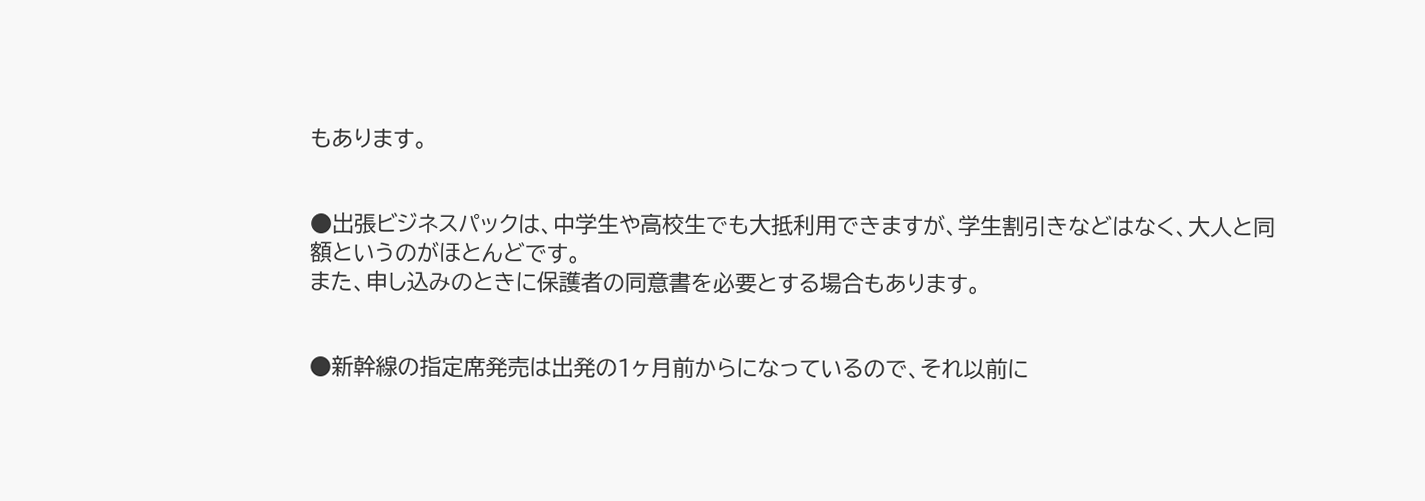もあります。


●出張ビジネスパックは、中学生や高校生でも大抵利用できますが、学生割引きなどはなく、大人と同額というのがほとんどです。
また、申し込みのときに保護者の同意書を必要とする場合もあります。


●新幹線の指定席発売は出発の1ヶ月前からになっているので、それ以前に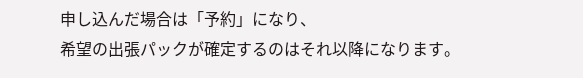申し込んだ場合は「予約」になり、
希望の出張パックが確定するのはそれ以降になります。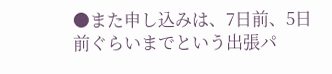●また申し込みは、7日前、5日前ぐらいまでという出張パ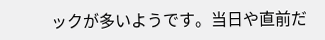ックが多いようです。当日や直前だ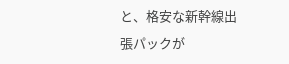と、格安な新幹線出張パックが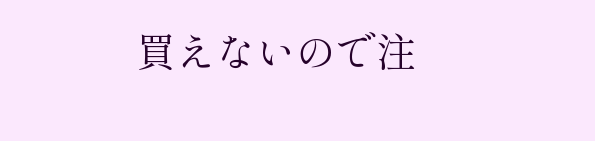買えないので注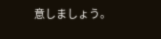意しましょう。